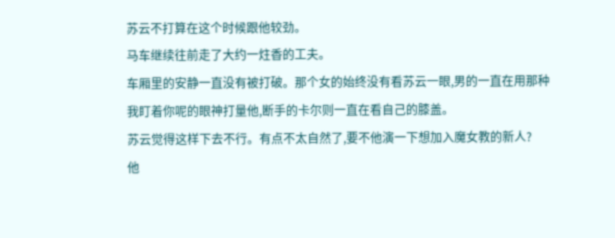苏云不打算在这个时候跟他较劲。
马车继续往前走了大约一炷香的工夫。
车厢里的安静一直没有被打破。那个女的始终没有看苏云一眼,男的一直在用那种我盯着你呢的眼神打量他,断手的卡尔则一直在看自己的膝盖。
苏云觉得这样下去不行。有点不太自然了,要不他演一下想加入魔女教的新人?
他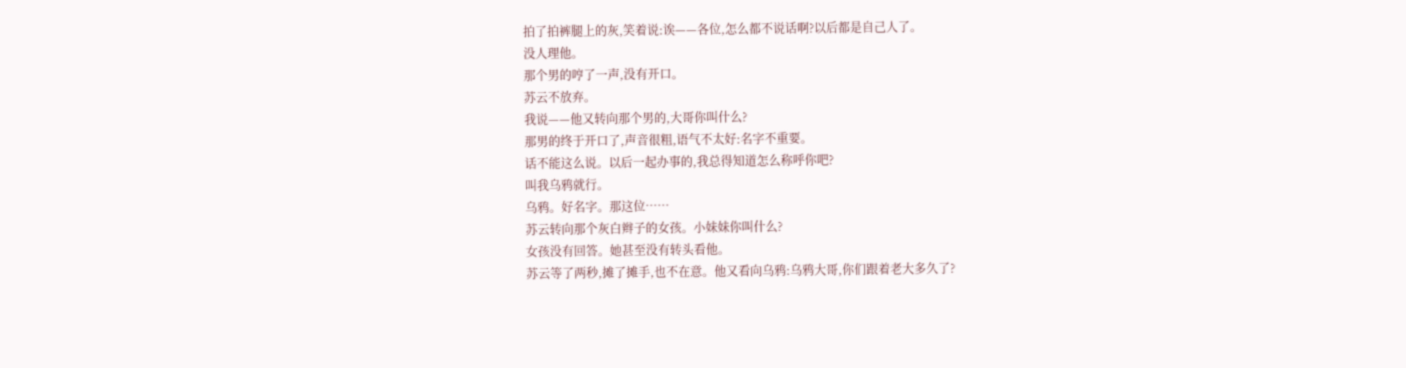拍了拍裤腿上的灰,笑着说:诶——各位,怎么都不说话啊?以后都是自己人了。
没人理他。
那个男的哼了一声,没有开口。
苏云不放弃。
我说——他又转向那个男的,大哥你叫什么?
那男的终于开口了,声音很粗,语气不太好:名字不重要。
话不能这么说。以后一起办事的,我总得知道怎么称呼你吧?
叫我乌鸦就行。
乌鸦。好名字。那这位……
苏云转向那个灰白辫子的女孩。小妹妹你叫什么?
女孩没有回答。她甚至没有转头看他。
苏云等了两秒,摊了摊手,也不在意。他又看向乌鸦:乌鸦大哥,你们跟着老大多久了?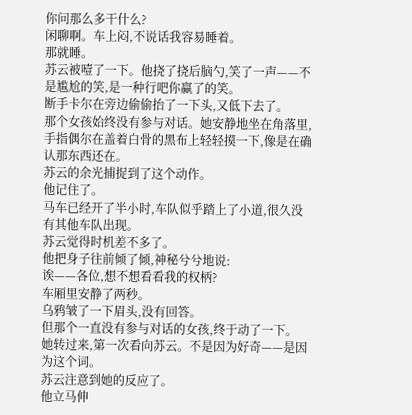你问那么多干什么?
闲聊啊。车上闷,不说话我容易睡着。
那就睡。
苏云被噎了一下。他挠了挠后脑勺,笑了一声——不是尴尬的笑,是一种行吧你赢了的笑。
断手卡尔在旁边偷偷抬了一下头,又低下去了。
那个女孩始终没有参与对话。她安静地坐在角落里,手指偶尔在盖着白骨的黑布上轻轻摸一下,像是在确认那东西还在。
苏云的余光捕捉到了这个动作。
他记住了。
马车已经开了半小时,车队似乎踏上了小道,很久没有其他车队出现。
苏云觉得时机差不多了。
他把身子往前倾了倾,神秘兮兮地说:
诶——各位,想不想看看我的权柄?
车厢里安静了两秒。
乌鸦皱了一下眉头,没有回答。
但那个一直没有参与对话的女孩,终于动了一下。
她转过来,第一次看向苏云。不是因为好奇——是因为这个词。
苏云注意到她的反应了。
他立马伸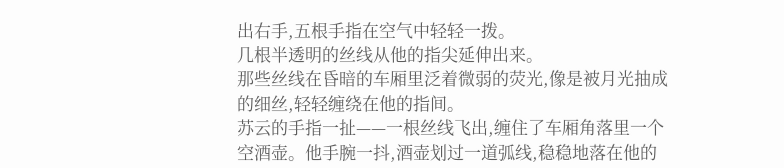出右手,五根手指在空气中轻轻一拨。
几根半透明的丝线从他的指尖延伸出来。
那些丝线在昏暗的车厢里泛着微弱的荧光,像是被月光抽成的细丝,轻轻缠绕在他的指间。
苏云的手指一扯——一根丝线飞出,缠住了车厢角落里一个空酒壶。他手腕一抖,酒壶划过一道弧线,稳稳地落在他的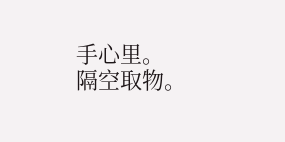手心里。
隔空取物。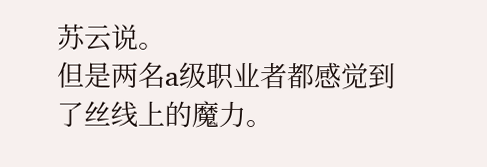苏云说。
但是两名a级职业者都感觉到了丝线上的魔力。